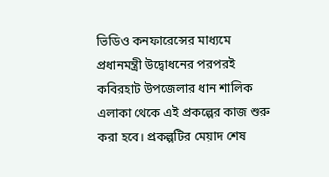ভিডিও কনফারেন্সের মাধ্যমে প্রধানমন্ত্রী উদ্বোধনের পরপরই কবিরহাট উপজেলার ধান শালিক এলাকা থেকে এই প্রকল্পের কাজ শুরু করা হবে। প্রকল্পটির মেয়াদ শেষ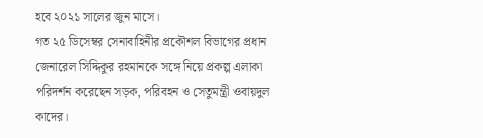হবে ২০২১ সালের জুন মাসে।
গত ২৫ ডিসেম্বর সেনাবাহিনীর প্রকৌশল বিভাগের প্রধান জেনারেল সিদ্দিকুর রহমানকে সঙ্গে নিয়ে প্রকল্প এলাকা পরিদর্শন করেছেন সড়ক, পরিবহন ও সেতুমন্ত্রী ওবায়দুল কাদের।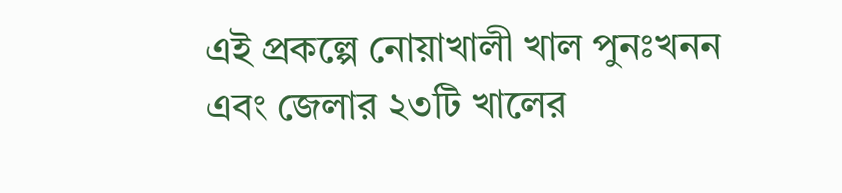এই প্রকল্পে নোয়াখালী খাল পুনঃখনন এবং জেলার ২৩টি খালের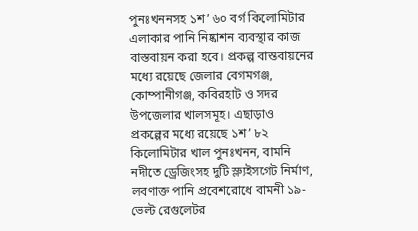পুনঃখননসহ ১শ’ ৬০ বর্গ কিলোমিটার এলাকার পানি নিষ্কাশন ব্যবস্থার কাজ বাস্তবায়ন করা হবে। প্রকল্প বাস্তবায়নের মধ্যে রয়েছে জেলার বেগমগঞ্জ, কোম্পানীগঞ্জ, কবিরহাট ও সদর উপজেলার খালসমূহ। এছাড়াও প্রকল্পের মধ্যে রয়েছে ১শ’ ৮২ কিলোমিটার খাল পুনঃখনন, বামনি নদীতে ড্রেজিংসহ দুটি স্ল্যুইসগেট নির্মাণ, লবণাক্ত পানি প্রবেশরোধে বামনী ১৯-ভেল্ট রেগুলেটর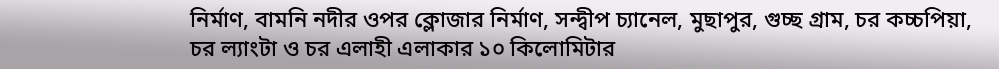নির্মাণ, বামনি নদীর ওপর ক্লোজার নির্মাণ, সন্দ্বীপ চ্যানেল, মুছাপুর, গুচ্ছ গ্রাম, চর কচ্চপিয়া, চর ল্যাংটা ও চর এলাহী এলাকার ১০ কিলোমিটার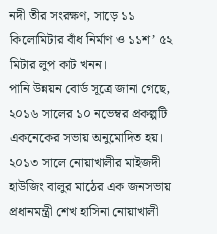নদী তীর সংরক্ষণ, সাড়ে ১১ কিলোমিটার বাঁধ নির্মাণ ও ১১শ’ ৫২ মিটার লুপ কাট খনন।
পানি উন্নয়ন বোর্ড সূত্রে জানা গেছে, ২০১৬ সালের ১০ নভেম্বর প্রকল্পটি একনেকের সভায় অনুমোদিত হয়।
২০১৩ সালে নোয়াখালীর মাইজদী হাউজিং বালুর মাঠের এক জনসভায় প্রধানমন্ত্রী শেখ হাসিনা নোয়াখালী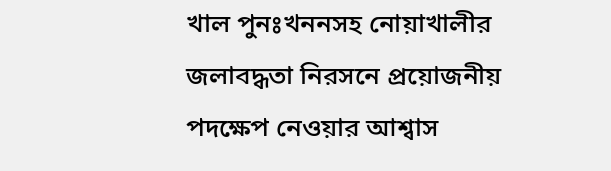খাল পুনঃখননসহ নোয়াখালীর জলাবদ্ধতা নিরসনে প্রয়োজনীয় পদক্ষেপ নেওয়ার আশ্বাস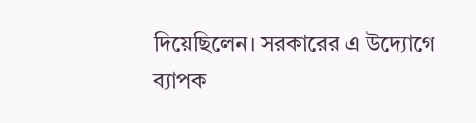দিয়েছিলেন। সরকারের এ উদ্যোগে ব্যাপক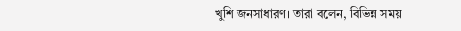খুশি জনসাধারণ। তারা বলেন, বিভিন্ন সময়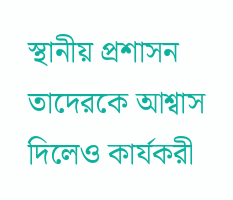স্থানীয় প্রশাসন তাদেরকে আশ্বাস দিলেও কার্যকরী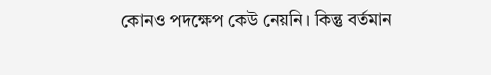কোনও পদক্ষেপ কেউ নেয়নি। কিন্তু বর্তমান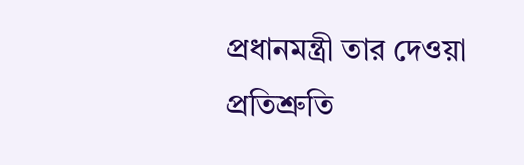প্রধানমন্ত্রী তার দেওয়া প্রতিশ্রুতি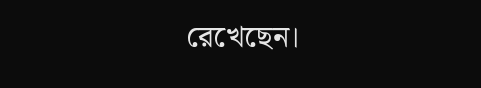রেখেছেন।